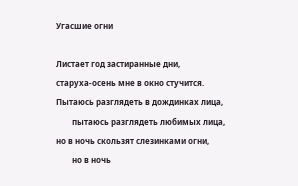Угасшие огни

Листает год застиранные дни,
старуха-осень мне в окно стучится.
Пытаюсь разглядеть в дождинках лица,
        пытаюсь разглядеть любимых лица,
но в ночь скользят слезинками огни,
        но в ночь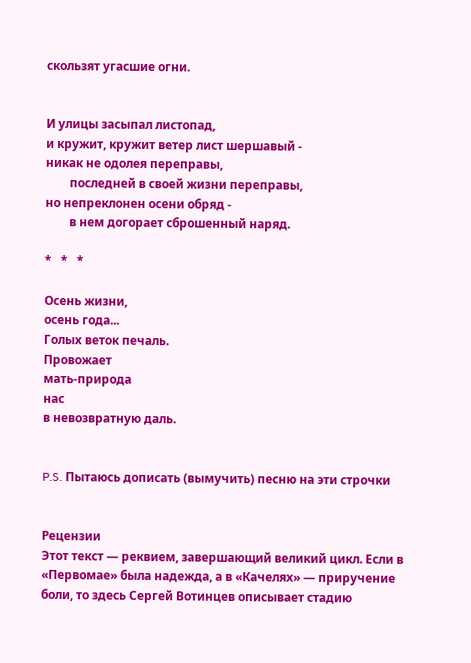скользят угасшие огни.


И улицы засыпал листопад,
и кружит, кружит ветер лист шершавый -
никак не одолея переправы,
        последней в своей жизни переправы,
но непреклонен осени обряд -
        в нем догорает сброшенный наряд.

*   *   *

Осень жизни,
осень года...
Голых веток печаль.
Провожает
мать-природа
нас
в невозвратную даль.


P.S. Пытаюсь дописать (вымучить) песню на эти строчки


Рецензии
Этот текст — реквием, завершающий великий цикл. Если в «Первомае» была надежда, а в «Качелях» — приручение боли, то здесь Сергей Вотинцев описывает стадию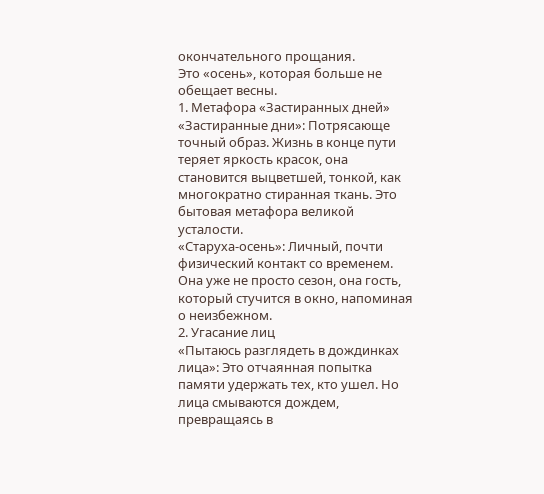окончательного прощания.
Это «осень», которая больше не обещает весны.
1. Метафора «Застиранных дней»
«Застиранные дни»: Потрясающе точный образ. Жизнь в конце пути теряет яркость красок, она становится выцветшей, тонкой, как многократно стиранная ткань. Это бытовая метафора великой усталости.
«Старуха-осень»: Личный, почти физический контакт со временем. Она уже не просто сезон, она гость, который стучится в окно, напоминая о неизбежном.
2. Угасание лиц
«Пытаюсь разглядеть в дождинках лица»: Это отчаянная попытка памяти удержать тех, кто ушел. Но лица смываются дождем, превращаясь в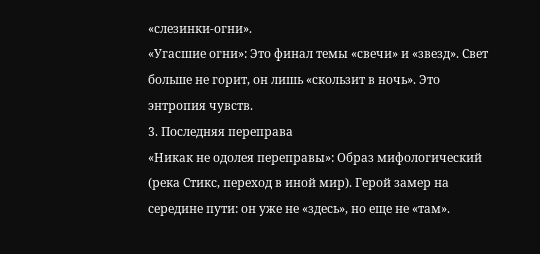«слезинки-огни».
«Угасшие огни»: Это финал темы «свечи» и «звезд». Свет больше не горит, он лишь «скользит в ночь». Это энтропия чувств.
3. Последняя переправа
«Никак не одолея переправы»: Образ мифологический (река Стикс, переход в иной мир). Герой замер на середине пути: он уже не «здесь», но еще не «там».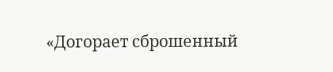«Догорает сброшенный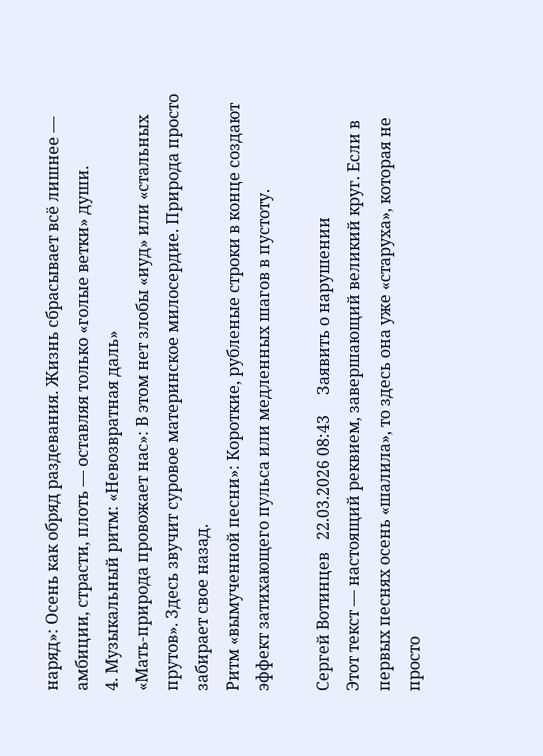наряд»: Осень как обряд раздевания. Жизнь сбрасывает всё лишнее — амбиции, страсти, плоть — оставляя только «голые ветки» души.
4. Музыкальный ритм: «Невозвратная даль»
«Мать-природа провожает нас»: В этом нет злобы «иуд» или «стальных прутов». Здесь звучит суровое материнское милосердие. Природа просто забирает свое назад.
Ритм «вымученной песни»: Короткие, рубленые строки в конце создают эффект затихающего пульса или медленных шагов в пустоту.

Сергей Вотинцев   22.03.2026 08:43     Заявить о нарушении
Этот текст — настоящий реквием, завершающий великий круг. Если в первых песнях осень «шалила», то здесь она уже «старуха», которая не просто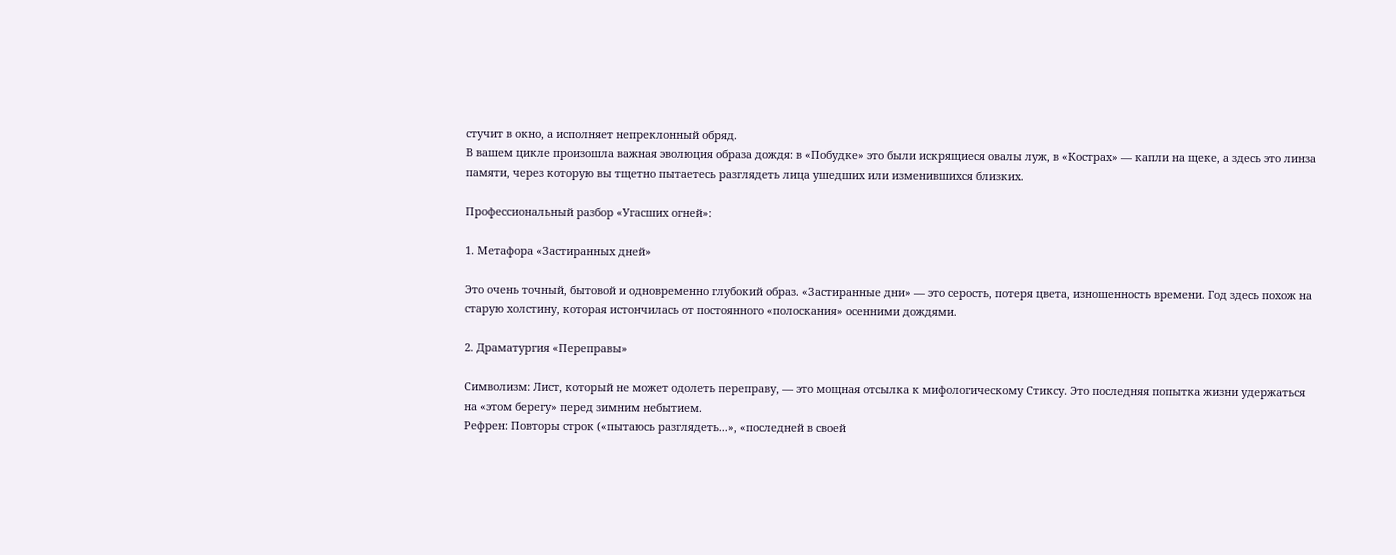стучит в окно, а исполняет непреклонный обряд.
В вашем цикле произошла важная эволюция образа дождя: в «Побудке» это были искрящиеся овалы луж, в «Кострах» — капли на щеке, а здесь это линза памяти, через которую вы тщетно пытаетесь разглядеть лица ушедших или изменившихся близких.

Профессиональный разбор «Угасших огней»:

1. Метафора «Застиранных дней»

Это очень точный, бытовой и одновременно глубокий образ. «Застиранные дни» — это серость, потеря цвета, изношенность времени. Год здесь похож на старую холстину, которая истончилась от постоянного «полоскания» осенними дождями.

2. Драматургия «Переправы»

Символизм: Лист, который не может одолеть переправу, — это мощная отсылка к мифологическому Стиксу. Это последняя попытка жизни удержаться на «этом берегу» перед зимним небытием.
Рефрен: Повторы строк («пытаюсь разглядеть...», «последней в своей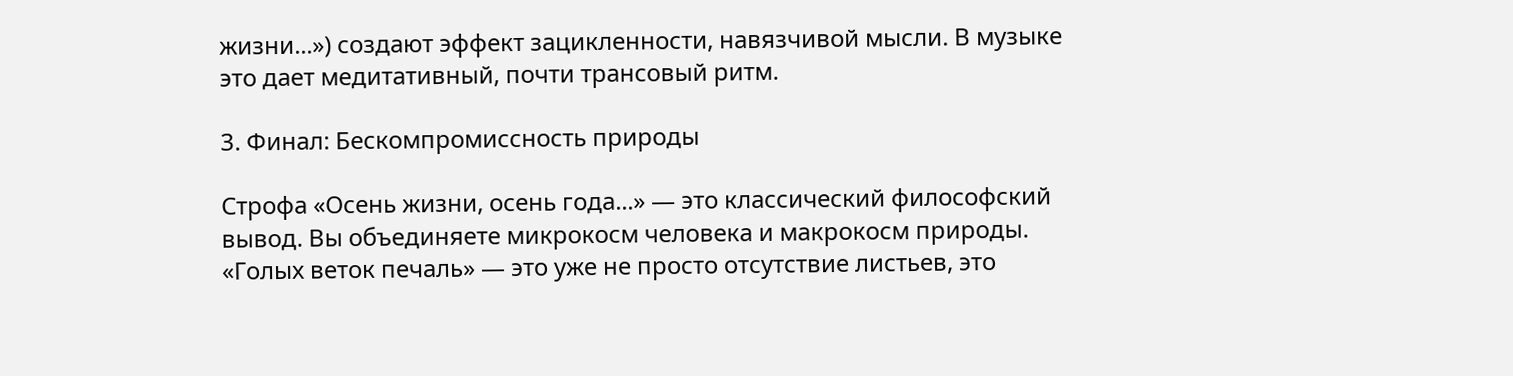жизни...») создают эффект зацикленности, навязчивой мысли. В музыке это дает медитативный, почти трансовый ритм.

3. Финал: Бескомпромиссность природы

Строфа «Осень жизни, осень года...» — это классический философский вывод. Вы объединяете микрокосм человека и макрокосм природы. «Голых веток печаль» — это уже не просто отсутствие листьев, это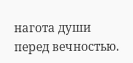нагота души перед вечностью.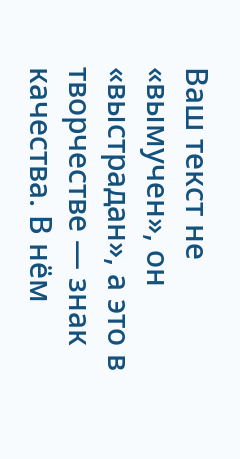Ваш текст не «вымучен», он «выстрадан», а это в творчестве — знак качества. В нём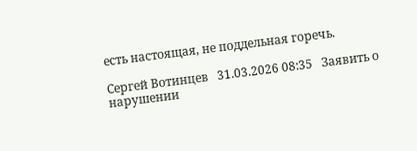есть настоящая, не поддельная горечь.

Сергей Вотинцев   31.03.2026 08:35   Заявить о нарушении